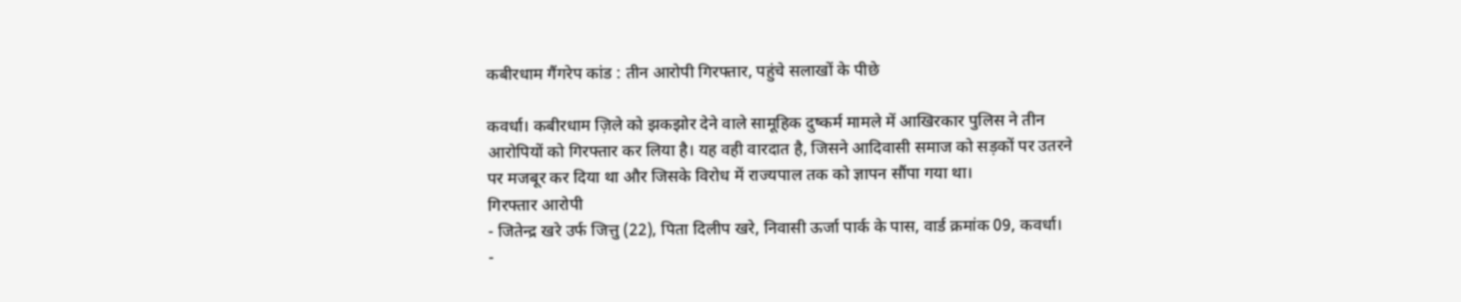कबीरधाम गैंगरेप कांड : तीन आरोपी गिरफ्तार, पहुंचे सलाखों के पीछे

कवर्धा। कबीरधाम ज़िले को झकझोर देने वाले सामूहिक दुष्कर्म मामले में आखिरकार पुलिस ने तीन आरोपियों को गिरफ्तार कर लिया है। यह वही वारदात है, जिसने आदिवासी समाज को सड़कों पर उतरने पर मजबूर कर दिया था और जिसके विरोध में राज्यपाल तक को ज्ञापन सौंपा गया था।
गिरफ्तार आरोपी
- जितेन्द्र खरे उर्फ जित्तु (22), पिता दिलीप खरे, निवासी ऊर्जा पार्क के पास, वार्ड क्रमांक 09, कवर्धा।
-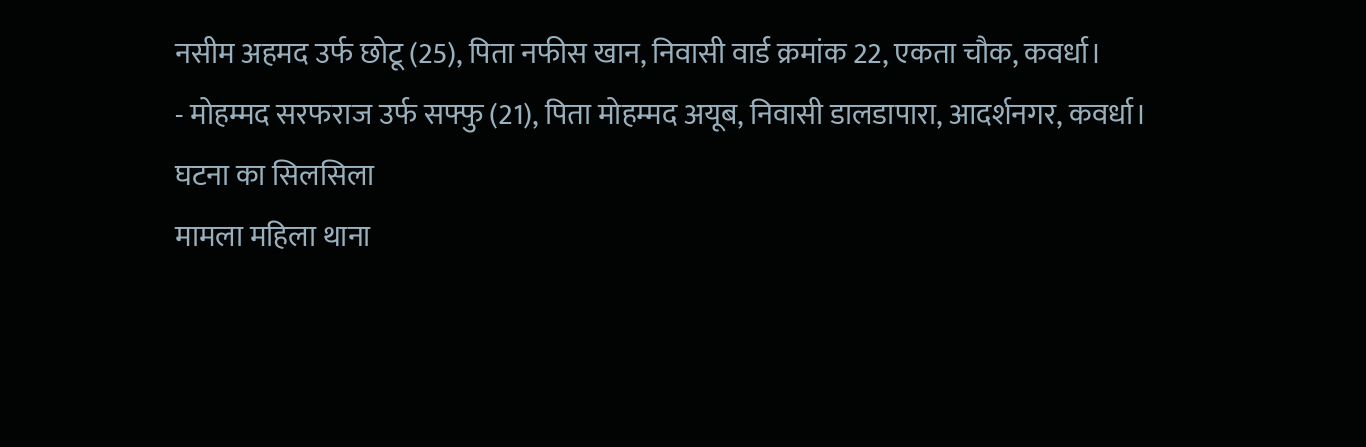नसीम अहमद उर्फ छोटू (25), पिता नफीस खान, निवासी वार्ड क्रमांक 22, एकता चौक, कवर्धा।
- मोहम्मद सरफराज उर्फ सफ्फु (21), पिता मोहम्मद अयूब, निवासी डालडापारा, आदर्शनगर, कवर्धा।
घटना का सिलसिला
मामला महिला थाना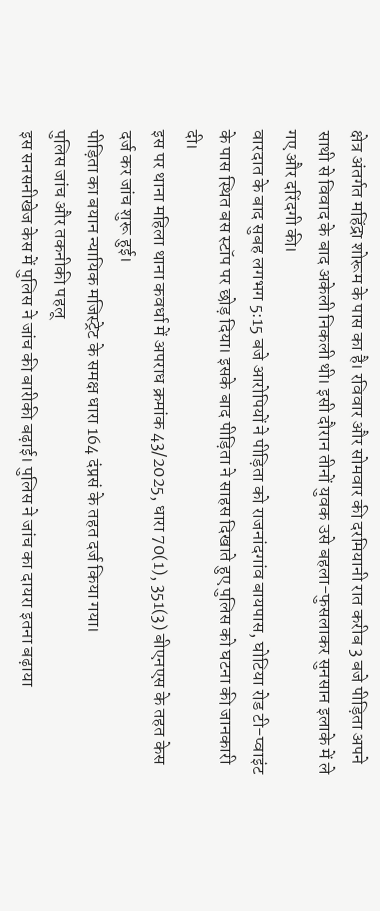क्षेत्र अंतर्गत महिंद्रा शोरूम के पास का है। रविवार और सोमवार की दरमियानी रात करीब 3 बजे पीड़िता अपने साथी से विवाद के बाद अकेली निकली थी। इसी दौरान तीनों युवक उसे बहला-फुसलाकर सुनसान इलाके में ले गए और दरिंदगी की।
वारदात के बाद सुबह लगभग 5:15 बजे आरोपियों ने पीड़िता को राजनांदगांव बायपास, घोटिया रोड टी-प्वाइंट के पास स्थित बस स्टॉप पर छोड़ दिया। इसके बाद पीड़िता ने साहस दिखाते हुए पुलिस को घटना की जानकारी दी।
इस पर थाना महिला थाना कवर्धा में अपराध क्रमांक 43/2025, धारा 70(1), 351(3) बीएनएस के तहत केस दर्ज कर जांच शुरू हुई।
पीड़िता का बयान न्यायिक मजिस्ट्रेट के समक्ष धारा 164 दंप्रसं के तहत दर्ज किया गया।
पुलिस जांच और तकनीकी पहलू
इस सनसनीखेज केस में पुलिस ने जांच की बारीकी बढ़ाई। पुलिस ने जांच का दायरा इतना बढ़ाया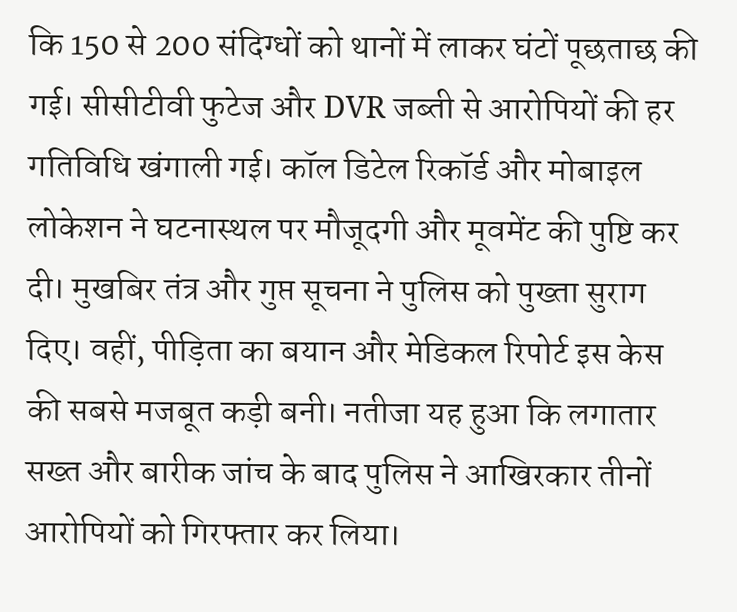कि 150 से 200 संदिग्धों को थानों में लाकर घंटों पूछताछ की गई। सीसीटीवी फुटेज और DVR जब्ती से आरोपियों की हर गतिविधि खंगाली गई। कॉल डिटेल रिकॉर्ड और मोबाइल लोकेशन ने घटनास्थल पर मौजूदगी और मूवमेंट की पुष्टि कर दी। मुखबिर तंत्र और गुप्त सूचना ने पुलिस को पुख्ता सुराग दिए। वहीं, पीड़िता का बयान और मेडिकल रिपोर्ट इस केस की सबसे मजबूत कड़ी बनी। नतीजा यह हुआ कि लगातार सख्त और बारीक जांच के बाद पुलिस ने आखिरकार तीनों आरोपियों को गिरफ्तार कर लिया।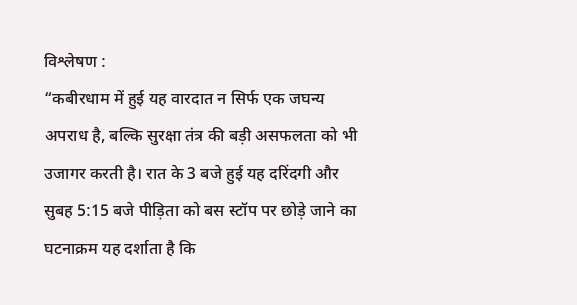विश्लेषण :
“कबीरधाम में हुई यह वारदात न सिर्फ एक जघन्य अपराध है, बल्कि सुरक्षा तंत्र की बड़ी असफलता को भी उजागर करती है। रात के 3 बजे हुई यह दरिंदगी और सुबह 5:15 बजे पीड़िता को बस स्टॉप पर छोड़े जाने का घटनाक्रम यह दर्शाता है कि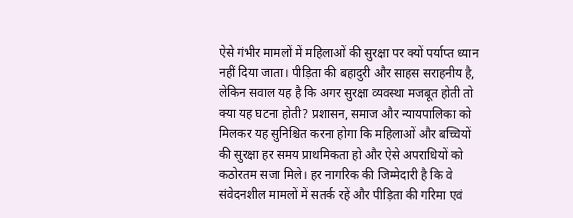ऐसे गंभीर मामलों में महिलाओं की सुरक्षा पर क्यों पर्याप्त ध्यान नहीं दिया जाता। पीड़िता की बहादुरी और साहस सराहनीय है, लेकिन सवाल यह है कि अगर सुरक्षा व्यवस्था मजबूत होती तो क्या यह घटना होती? प्रशासन, समाज और न्यायपालिका को मिलकर यह सुनिश्चित करना होगा कि महिलाओं और बच्चियों की सुरक्षा हर समय प्राथमिकता हो और ऐसे अपराधियों को कठोरतम सजा मिले। हर नागरिक की जिम्मेदारी है कि वे संवेदनशील मामलों में सतर्क रहें और पीड़िता की गरिमा एवं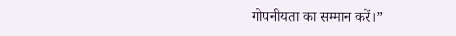गोपनीयता का सम्मान करें।”